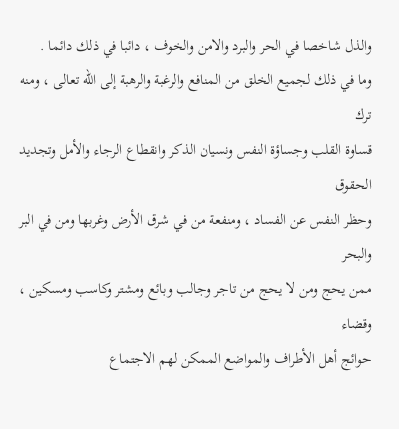والذل شاخصا في الحر والبرد والامن والخوف ، دائبا في ذلك دائما .
وما في ذلك لجميع الخلق من المنافع والرغبة والرهبة إلى الله تعالى ، ومنه
ترك
قساوة القلب وجساؤة النفس ونسيان الذكر وانقطاع الرجاء والأمل وتجديد الحقوق
وحظر النفس عن الفساد ، ومنفعة من في شرق الأرض وغربها ومن في البر والبحر
ممن يحج ومن لا يحج من تاجر وجالب وبائع ومشتر وكاسب ومسكين ، وقضاء
حوائج أهل الأطراف والمواضع الممكن لهم الاجتماع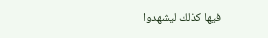فيها كذلك ليشهدوا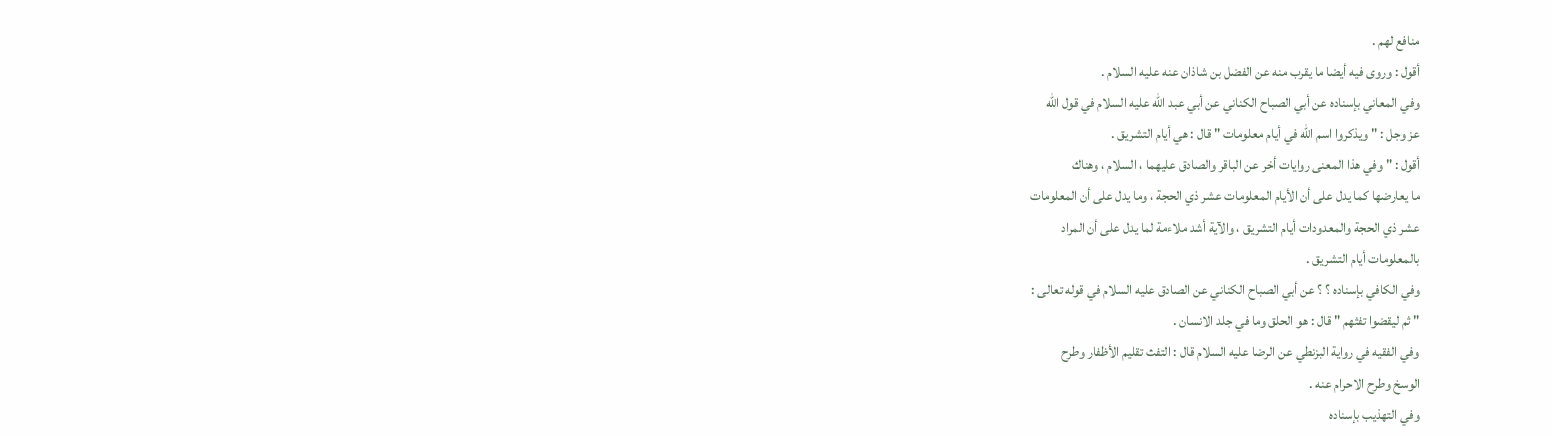منافع لهم .
أقول : وروى فيه أيضا ما يقرب منه عن الفضل بن شاذان عنه عليه السلام .
وفي المعاني بإسناده عن أبي الصباح الكناني عن أبي عبد الله عليه السلام في قول الله
عز وجل : " ويذكروا اسم الله في أيام معلومات " قال : هي أيام التشريق .
أقول : " وفي هذا المعنى روايات أخر عن الباقر والصادق عليهما ، السلام ، وهناك
ما يعارضها كما يدل على أن الأيام المعلومات عشر ذي الحجة ، وما يدل على أن المعلومات
عشر ذي الحجة والمعدودات أيام التشريق ، والآية أشد ملاءمة لما يدل على أن المراد
بالمعلومات أيام التشريق .
وفي الكافي بإسناده ؟ ؟ عن أبي الصباح الكناني عن الصادق عليه السلام في قوله تعالى :
" ثم ليقضوا تفثهم " قال : هو الحلق وما في جلد الانسان .
وفي الفقيه في رواية البزنطي عن الرضا عليه السلام قال : التفث تقليم الأظفار وطرح
الوسخ وطرح الاحرام عنه .
وفي التهذيب بإسناده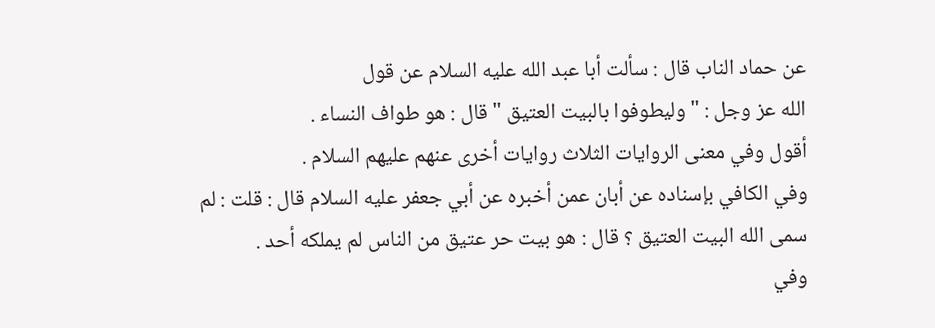عن حماد الناب قال : سألت أبا عبد الله عليه السلام عن قول
الله عز وجل : " وليطوفوا بالبيت العتيق " قال : هو طواف النساء .
أقول وفي معنى الروايات الثلاث روايات أخرى عنهم عليهم السلام .
وفي الكافي بإسناده عن أبان عمن أخبره عن أبي جعفر عليه السلام قال : قلت : لم
سمى الله البيت العتيق ؟ قال : هو بيت حر عتيق من الناس لم يملكه أحد .
وفي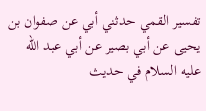تفسير القمي حدثني أبي عن صفوان بن يحيى عن أبي بصير عن أبي عبد الله
عليه السلام في حديث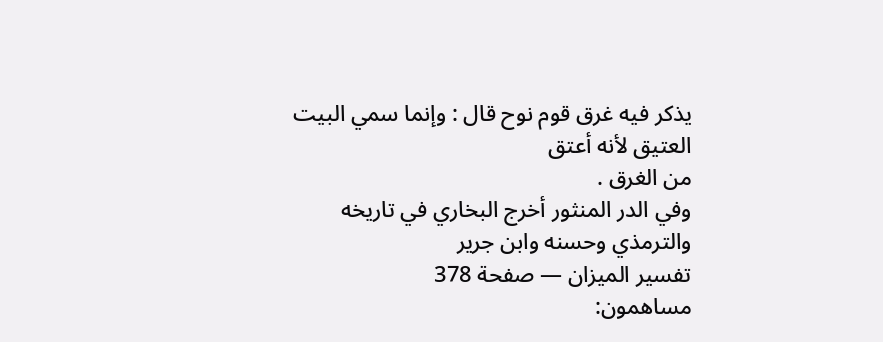يذكر فيه غرق قوم نوح قال : وإنما سمي البيت العتيق لأنه أعتق
من الغرق .
وفي الدر المنثور أخرج البخاري في تاريخه والترمذي وحسنه وابن جرير
تفسير الميزان — صفحة 378
مساهمون: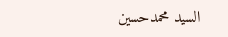السيد محمدحسين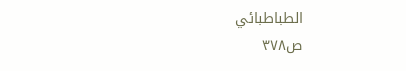الطباطبائي
ص٣٧٨